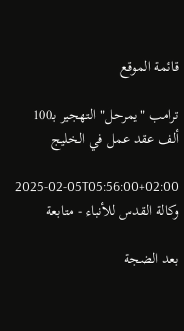قائمة الموقع

ترامب "يمرحل" التهجير بـ100 ألف عقد عمل في الخليج

2025-02-05T05:56:00+02:00
وكالة القدس للأنباء - متابعة

بعد الضجة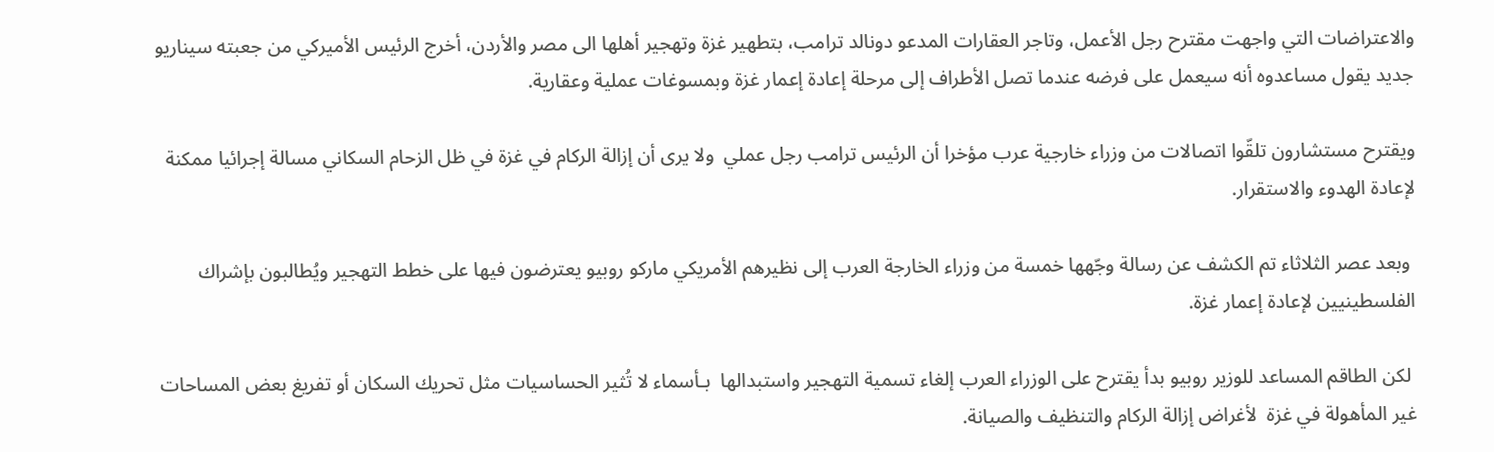والاعتراضات التي واجهت مقترح رجل الأعمل، وتاجر العقارات المدعو دونالد ترامب، بتطهير غزة وتهجير أهلها الى مصر والأردن، أخرج الرئيس الأميركي من جعبته سيناريو جديد يقول مساعدوه أنه سيعمل على فرضه عندما تصل الأطراف إلى مرحلة إعادة إعمار غزة وبمسوغات عملية وعقارية.

ويقترح مستشارون تلقّوا اتصالات من وزراء خارجية عرب مؤخرا أن الرئيس ترامب رجل عملي  ولا يرى أن إزالة الركام في غزة في ظل الزحام السكاني مسالة إجرائيا ممكنة لإعادة الهدوء والاستقرار.

 وبعد عصر الثلاثاء تم الكشف عن رسالة وجّهها خمسة من وزراء الخارجة العرب إلى نظيرهم الأمريكي ماركو روبيو يعترضون فيها على خطط التهجير ويُطالبون بإشراك الفلسطينيين لإعادة إعمار غزة.

 لكن الطاقم المساعد للوزير روبيو بدأ يقترح على الوزراء العرب إلغاء تسمية التهجير واستبدالها  بـأسماء لا تُثير الحساسيات مثل تحريك السكان أو تفريغ بعض المساحات غير المأهولة في غزة  لأغراض إزالة الركام والتنظيف والصيانة.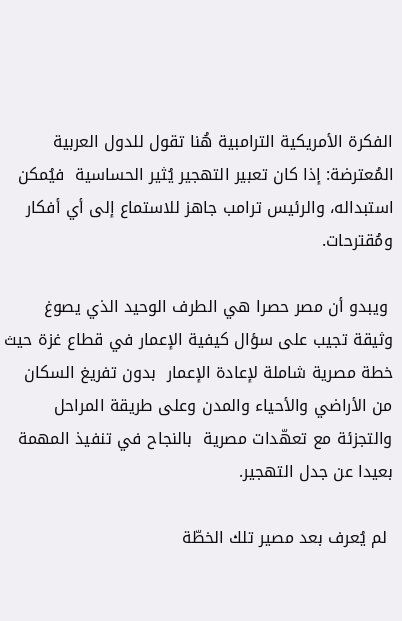الفكرة الأمريكية الترامبية هُنا تقول للدول العربية المُعترضة: إذا كان تعبير التهجير يُثير الحساسية  فيُمكن استبداله، والرئيس ترامب جاهز للاستماع إلى أي أفكار ومُقترحات.

 ويبدو أن مصر حصرا هي الطرف الوحيد الذي يصوغ وثيقة تجيب على سؤال كيفية الإعمار في قطاع غزة حيث خطة مصرية شاملة لإعادة الإعمار  بدون تفريغ السكان من الأراضي والأحياء والمدن وعلى طريقة المراحل والتجزئة مع تعهّدات مصرية  بالنجاح في تنفيذ المهمة بعيدا عن جدل التهجير.

 لم يُعرف بعد مصير تلك الخطّة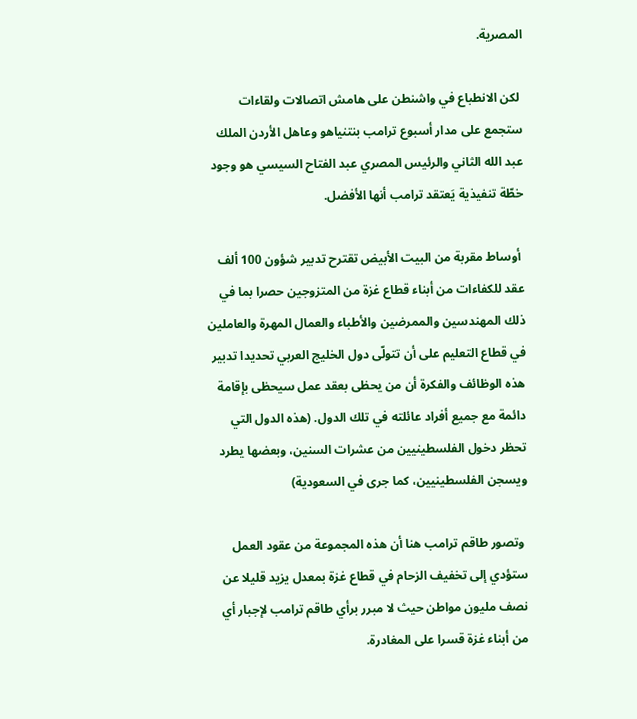المصرية.

 لكن الانطباع في واشنطن على هامش اتصالات ولقاءات ستجمع على مدار أسبوع ترامب بنتنياهو وعاهل الأردن الملك عبد الله الثاني والرئيس المصري عبد الفتاح السيسي هو وجود خطّة تنفيذية يَعتقد ترامب أنها الأفضل.

 أوساط مقربة من البيت الأبيض تقترح تدبير شؤون 100 ألف عقد للكفاءات من أبناء قطاع غزة من المتزوجين حصرا بما في ذلك المهندسين والممرضين والأطباء والعمال المهرة والعاملين في قطاع التعليم على أن تتولّى دول الخليج العربي تحديدا تدبير هذه الوظائف والفكرة أن من يحظى بعقد عمل سيحظى بإقامة دائمة مع جميع أفراد عائلته في تلك الدول. (هذه الدول التي تحظر دخول الفلسطينيين من عشرات السنين، وبعضها يطرد ويسجن الفلسطينيين، كما جرى في السعودية)

 وتصور طاقم ترامب هنا أن هذه المجموعة من عقود العمل ستؤدي إلى تخفيف الزحام في قطاع غزة بمعدل يزيد قليلا عن نصف مليون مواطن حيث لا مبرر برأي طاقم ترامب لإجبار أي من أبناء غزة قسرا على المغادرة.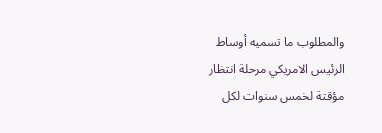والمطلوب ما تسميه أوساط الرئيس الامريكي مرحلة انتظار مؤقتة لخمس سنوات لكل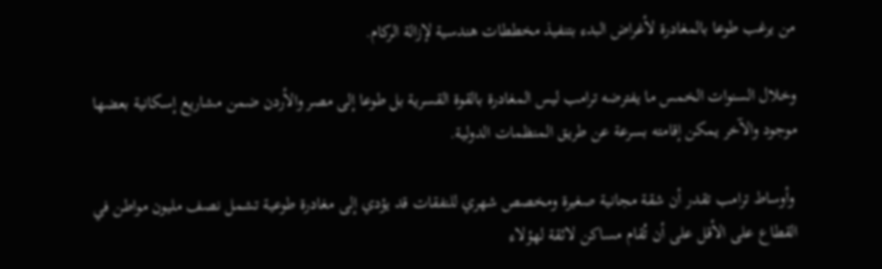من يرغب طوعا بالمغادرة لأغراض البدء بتنفيذ مخططات هندسية لإزالة الركام.

وخلال السنوات الخمس ما يفترضه ترامب ليس المغادرة بالقوة القسرية بل طوعا إلى مصر والأردن ضمن مشاريع إسكانية بعضها موجود والآخر يمكن إقامته بسرعة عن طريق المنظمات الدولية.

 وأوساط ترامب تقدر أن شقة مجانية صغيرة ومخصص شهري للنفقات قد يؤدي إلى مغادرة طوعية تشمل نصف مليون مواطن في القطاع على الأقل على أن تُقام مساكن لائقة لهؤلاء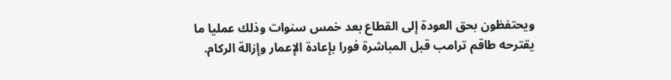ويحتفظون بحق العودة إلى القطاع بعد خمس سنوات وذلك عمليا ما يقترحه طاقم ترامب قبل المباشرة فورا بإعادة الإعمار وإزالة الركام.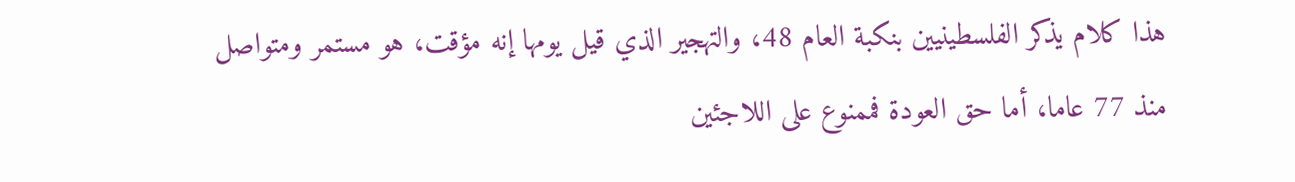هذا كلام يذكر الفلسطينيين بنكبة العام 48، والتهجير الذي قيل يومها إنه مؤقت، هو مستمر ومتواصل منذ 77 عاما، أما حق العودة فممنوع على اللاجئين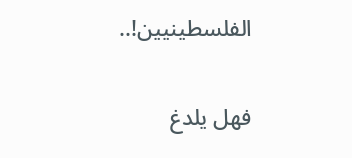الفلسطينيين!..

فهل يلدغ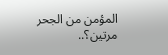المؤمن من الجحر مرتين؟..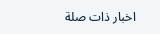اخبار ذات صلة